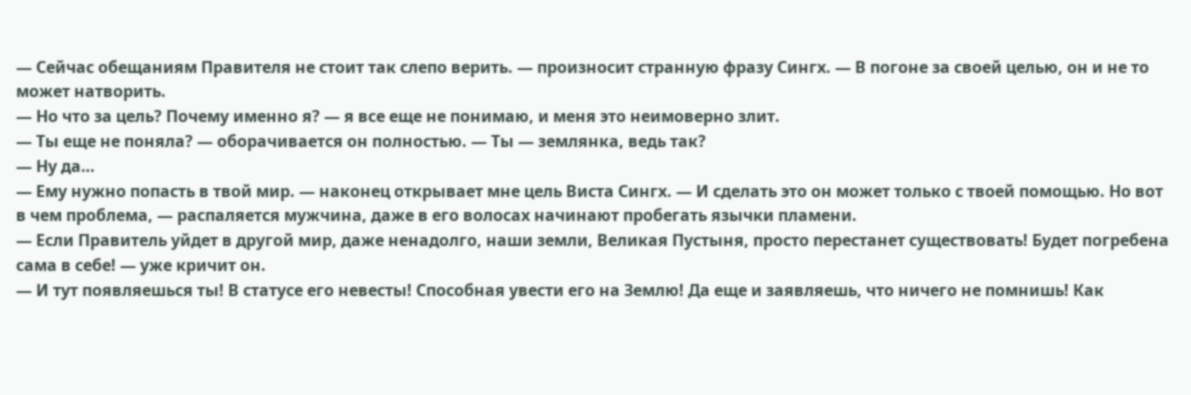— Сейчас обещаниям Правителя не стоит так слепо верить. — произносит странную фразу Сингх. — В погоне за своей целью, он и не то может натворить.
— Но что за цель? Почему именно я? — я все еще не понимаю, и меня это неимоверно злит.
— Ты еще не поняла? — оборачивается он полностью. — Ты — землянка, ведь так?
— Ну да…
— Ему нужно попасть в твой мир. — наконец открывает мне цель Виста Сингх. — И сделать это он может только с твоей помощью. Но вот в чем проблема, — распаляется мужчина, даже в его волосах начинают пробегать язычки пламени.
— Если Правитель уйдет в другой мир, даже ненадолго, наши земли, Великая Пустыня, просто перестанет существовать! Будет погребена сама в себе! — уже кричит он.
— И тут появляешься ты! В статусе его невесты! Способная увести его на Землю! Да еще и заявляешь, что ничего не помнишь! Как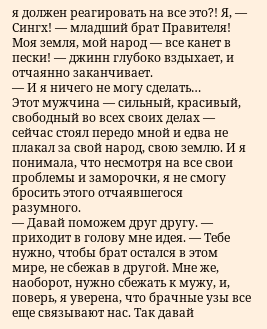я должен реагировать на все это?! Я, — Сингх! — младший брат Правителя! Моя земля, мой народ — все канет в пески! — джинн глубоко вздыхает, и отчаянно заканчивает.
— И я ничего не могу сделать…
Этот мужчина — сильный, красивый, свободный во всех своих делах — сейчас стоял передо мной и едва не плакал за свой народ, свою землю. И я понимала, что несмотря на все свои проблемы и заморочки, я не смогу бросить этого отчаявшегося разумного.
— Давай поможем друг другу. — приходит в голову мне идея. — Тебе нужно, чтобы брат остался в этом мире, не сбежав в другой. Мне же, наоборот, нужно сбежать к мужу, и, поверь, я уверена, что брачные узы все еще связывают нас. Так давай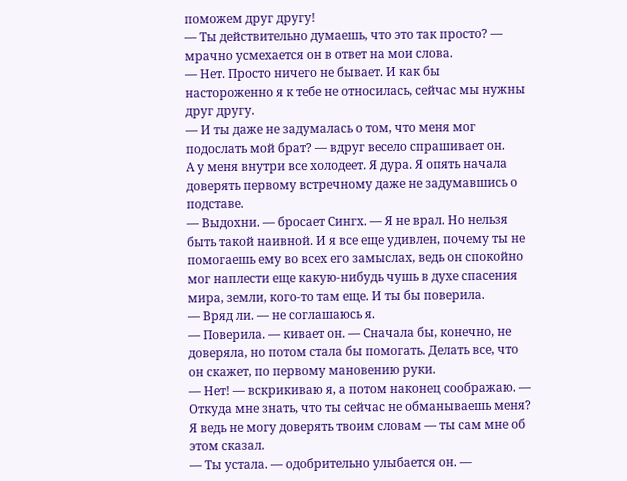поможем друг другу!
— Ты действительно думаешь, что это так просто? — мрачно усмехается он в ответ на мои слова.
— Нет. Просто ничего не бывает. И как бы настороженно я к тебе не относилась, сейчас мы нужны друг другу.
— И ты даже не задумалась о том, что меня мог подослать мой брат? — вдруг весело спрашивает он.
А у меня внутри все холодеет. Я дура. Я опять начала доверять первому встречному даже не задумавшись о подставе.
— Выдохни. — бросает Сингх. — Я не врал. Но нельзя быть такой наивной. И я все еще удивлен, почему ты не помогаешь ему во всех его замыслах, ведь он спокойно мог наплести еще какую-нибудь чушь в духе спасения мира, земли, кого-то там еще. И ты бы поверила.
— Вряд ли. — не соглашаюсь я.
— Поверила. — кивает он. — Сначала бы, конечно, не доверяла, но потом стала бы помогать. Делать все, что он скажет, по первому мановению руки.
— Нет! — вскрикиваю я, а потом наконец соображаю. — Откуда мне знать, что ты сейчас не обманываешь меня? Я ведь не могу доверять твоим словам — ты сам мне об этом сказал.
— Ты устала. — одобрительно улыбается он. —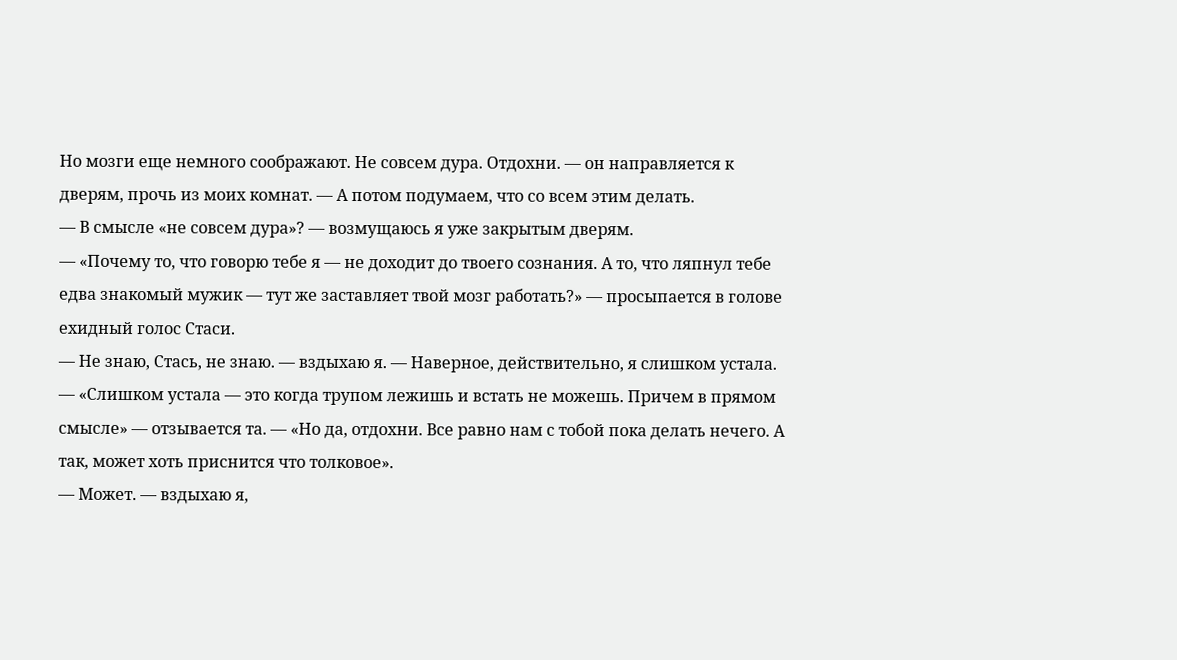Но мозги еще немного соображают. Не совсем дура. Отдохни. — он направляется к дверям, прочь из моих комнат. — А потом подумаем, что со всем этим делать.
— В смысле «не совсем дура»? — возмущаюсь я уже закрытым дверям.
— «Почему то, что говорю тебе я — не доходит до твоего сознания. А то, что ляпнул тебе едва знакомый мужик — тут же заставляет твой мозг работать?» — просыпается в голове ехидный голос Стаси.
— Не знаю, Стась, не знаю. — вздыхаю я. — Наверное, действительно, я слишком устала.
— «Слишком устала — это когда трупом лежишь и встать не можешь. Причем в прямом смысле» — отзывается та. — «Но да, отдохни. Все равно нам с тобой пока делать нечего. А так, может хоть приснится что толковое».
— Может. — вздыхаю я,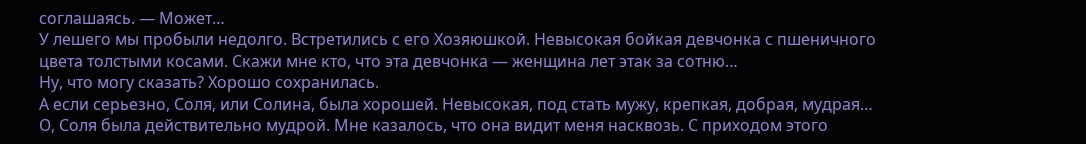соглашаясь. — Может…
У лешего мы пробыли недолго. Встретились с его Хозяюшкой. Невысокая бойкая девчонка с пшеничного цвета толстыми косами. Скажи мне кто, что эта девчонка — женщина лет этак за сотню…
Ну, что могу сказать? Хорошо сохранилась.
А если серьезно, Соля, или Солина, была хорошей. Невысокая, под стать мужу, крепкая, добрая, мудрая…
О, Соля была действительно мудрой. Мне казалось, что она видит меня насквозь. С приходом этого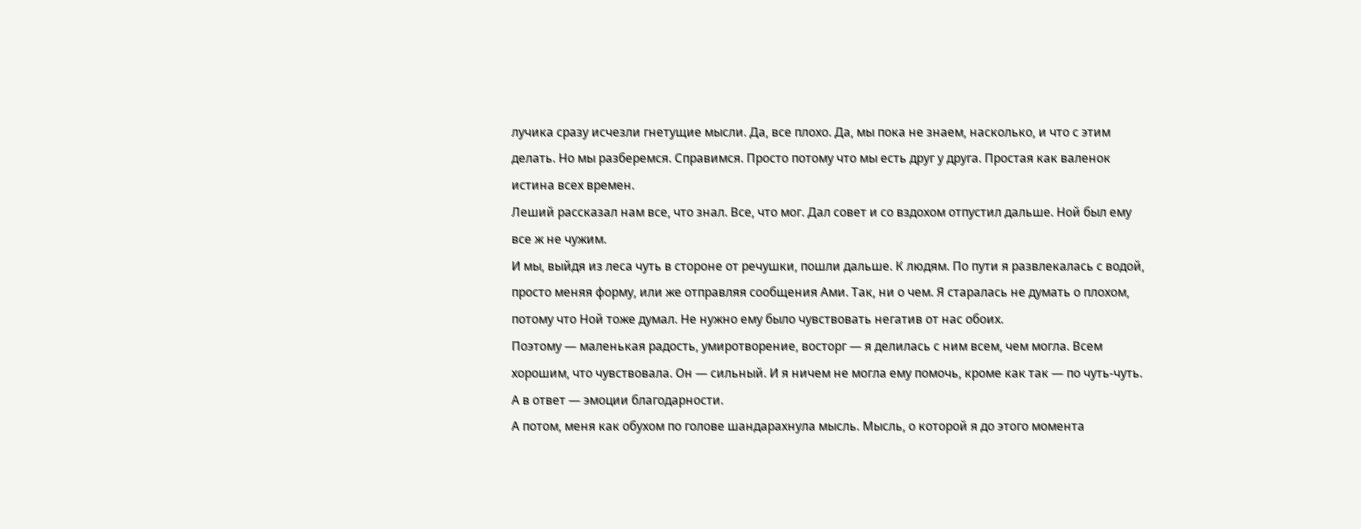лучика сразу исчезли гнетущие мысли. Да, все плохо. Да, мы пока не знаем, насколько, и что с этим делать. Но мы разберемся. Справимся. Просто потому что мы есть друг у друга. Простая как валенок истина всех времен.
Леший рассказал нам все, что знал. Все, что мог. Дал совет и со вздохом отпустил дальше. Ной был ему все ж не чужим.
И мы, выйдя из леса чуть в стороне от речушки, пошли дальше. К людям. По пути я развлекалась с водой, просто меняя форму, или же отправляя сообщения Ами. Так, ни о чем. Я старалась не думать о плохом, потому что Ной тоже думал. Не нужно ему было чувствовать негатив от нас обоих.
Поэтому — маленькая радость, умиротворение, восторг — я делилась с ним всем, чем могла. Всем хорошим, что чувствовала. Он — сильный. И я ничем не могла ему помочь, кроме как так — по чуть-чуть.
А в ответ — эмоции благодарности.
А потом, меня как обухом по голове шандарахнула мысль. Мысль, о которой я до этого момента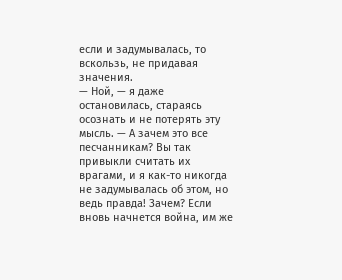если и задумывалась, то вскользь, не придавая значения.
— Ной, — я даже остановилась, стараясь осознать и не потерять эту мысль. — А зачем это все песчанникам? Вы так привыкли считать их врагами, и я как-то никогда не задумывалась об этом, но ведь правда! Зачем? Если вновь начнется война, им же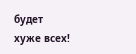будет хуже всех!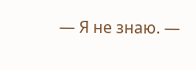— Я не знаю. —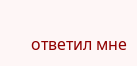ответил мне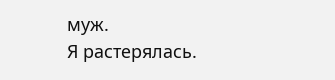муж.
Я растерялась.